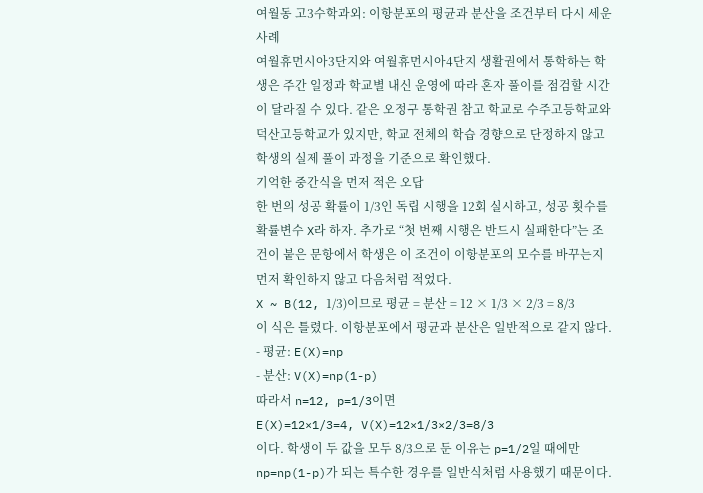여월동 고3수학과외: 이항분포의 평균과 분산을 조건부터 다시 세운 사례
여월휴먼시아3단지와 여월휴먼시아4단지 생활권에서 통학하는 학생은 주간 일정과 학교별 내신 운영에 따라 혼자 풀이를 점검할 시간이 달라질 수 있다. 같은 오정구 통학권 참고 학교로 수주고등학교와 덕산고등학교가 있지만, 학교 전체의 학습 경향으로 단정하지 않고 학생의 실제 풀이 과정을 기준으로 확인했다.
기억한 중간식을 먼저 적은 오답
한 번의 성공 확률이 1/3인 독립 시행을 12회 실시하고, 성공 횟수를 확률변수 X라 하자. 추가로 “첫 번째 시행은 반드시 실패한다”는 조건이 붙은 문항에서 학생은 이 조건이 이항분포의 모수를 바꾸는지 먼저 확인하지 않고 다음처럼 적었다.
X ~ B(12, 1/3)이므로 평균 = 분산 = 12 × 1/3 × 2/3 = 8/3
이 식은 틀렸다. 이항분포에서 평균과 분산은 일반적으로 같지 않다.
- 평균: E(X)=np
- 분산: V(X)=np(1-p)
따라서 n=12, p=1/3이면
E(X)=12×1/3=4, V(X)=12×1/3×2/3=8/3
이다. 학생이 두 값을 모두 8/3으로 둔 이유는 p=1/2일 때에만 np=np(1-p)가 되는 특수한 경우를 일반식처럼 사용했기 때문이다.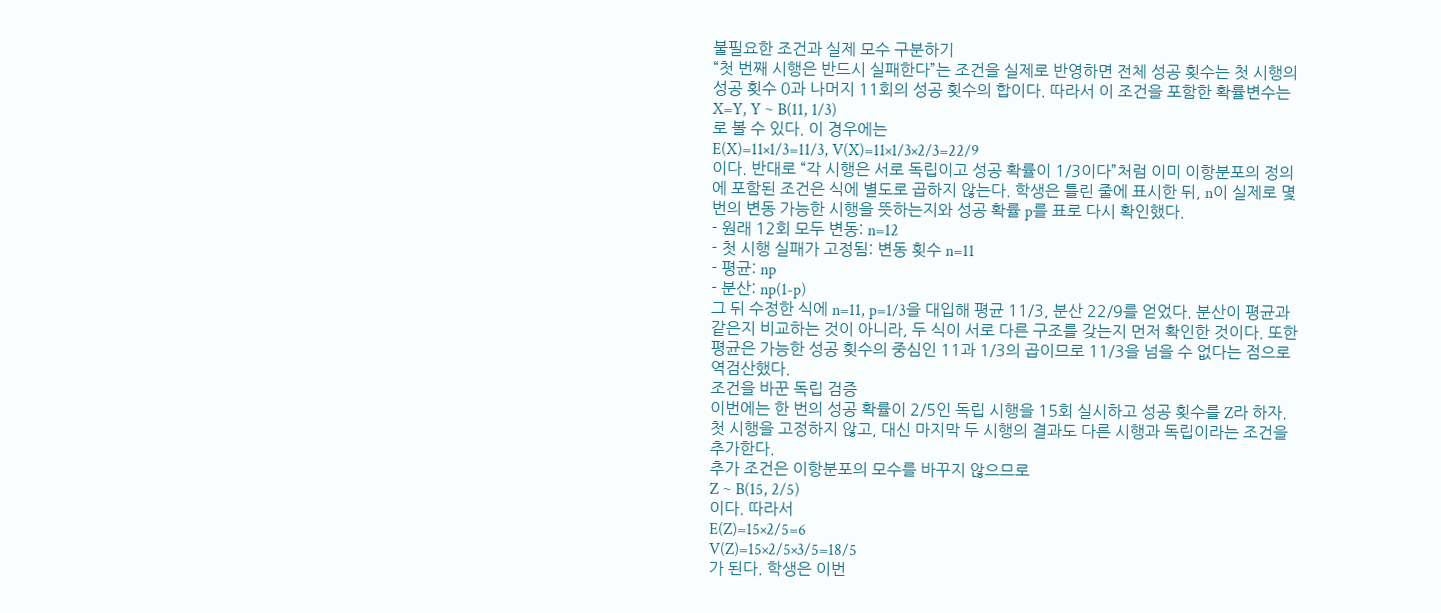불필요한 조건과 실제 모수 구분하기
“첫 번째 시행은 반드시 실패한다”는 조건을 실제로 반영하면 전체 성공 횟수는 첫 시행의 성공 횟수 0과 나머지 11회의 성공 횟수의 합이다. 따라서 이 조건을 포함한 확률변수는
X=Y, Y ~ B(11, 1/3)
로 볼 수 있다. 이 경우에는
E(X)=11×1/3=11/3, V(X)=11×1/3×2/3=22/9
이다. 반대로 “각 시행은 서로 독립이고 성공 확률이 1/3이다”처럼 이미 이항분포의 정의에 포함된 조건은 식에 별도로 곱하지 않는다. 학생은 틀린 줄에 표시한 뒤, n이 실제로 몇 번의 변동 가능한 시행을 뜻하는지와 성공 확률 p를 표로 다시 확인했다.
- 원래 12회 모두 변동: n=12
- 첫 시행 실패가 고정됨: 변동 횟수 n=11
- 평균: np
- 분산: np(1-p)
그 뒤 수정한 식에 n=11, p=1/3을 대입해 평균 11/3, 분산 22/9를 얻었다. 분산이 평균과 같은지 비교하는 것이 아니라, 두 식이 서로 다른 구조를 갖는지 먼저 확인한 것이다. 또한 평균은 가능한 성공 횟수의 중심인 11과 1/3의 곱이므로 11/3을 넘을 수 없다는 점으로 역검산했다.
조건을 바꾼 독립 검증
이번에는 한 번의 성공 확률이 2/5인 독립 시행을 15회 실시하고 성공 횟수를 Z라 하자. 첫 시행을 고정하지 않고, 대신 마지막 두 시행의 결과도 다른 시행과 독립이라는 조건을 추가한다.
추가 조건은 이항분포의 모수를 바꾸지 않으므로
Z ~ B(15, 2/5)
이다. 따라서
E(Z)=15×2/5=6
V(Z)=15×2/5×3/5=18/5
가 된다. 학생은 이번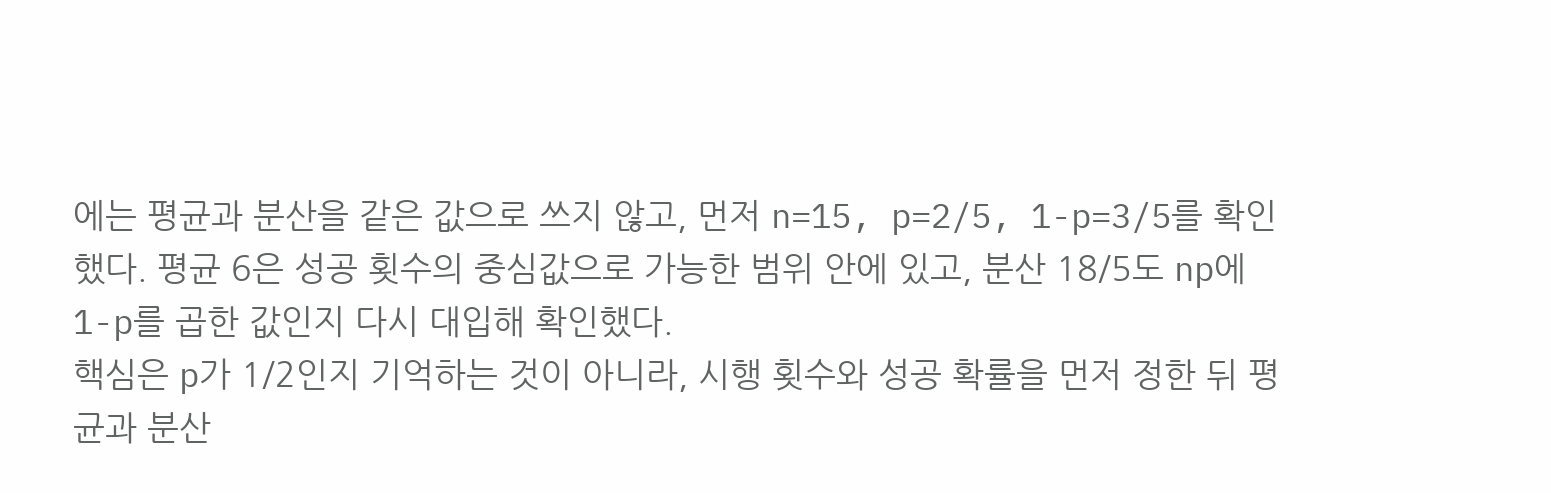에는 평균과 분산을 같은 값으로 쓰지 않고, 먼저 n=15, p=2/5, 1-p=3/5를 확인했다. 평균 6은 성공 횟수의 중심값으로 가능한 범위 안에 있고, 분산 18/5도 np에 1-p를 곱한 값인지 다시 대입해 확인했다.
핵심은 p가 1/2인지 기억하는 것이 아니라, 시행 횟수와 성공 확률을 먼저 정한 뒤 평균과 분산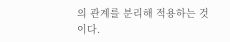의 관계를 분리해 적용하는 것이다.